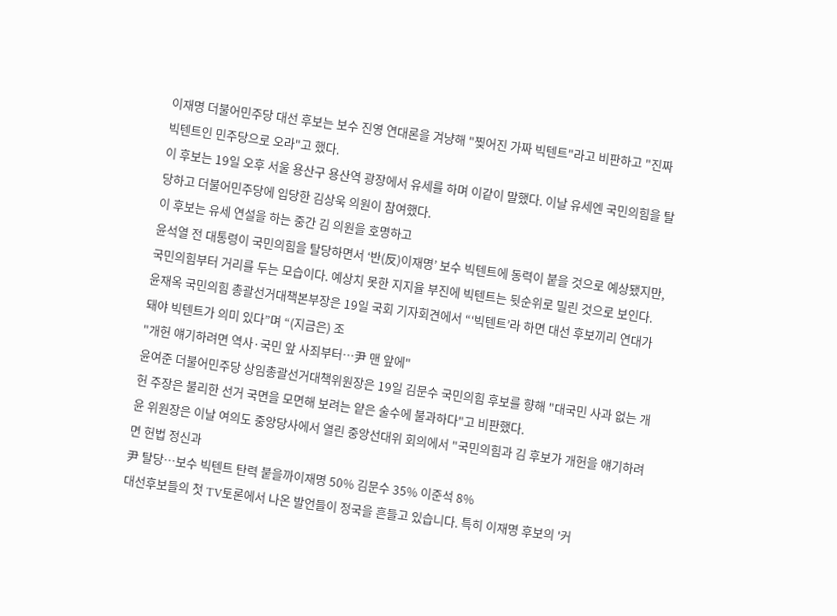이재명 더불어민주당 대선 후보는 보수 진영 연대론을 겨냥해 "찢어진 가짜 빅텐트"라고 비판하고 "진짜 빅텐트인 민주당으로 오라"고 했다.
이 후보는 19일 오후 서울 용산구 용산역 광장에서 유세를 하며 이같이 말했다. 이날 유세엔 국민의힘을 탈당하고 더불어민주당에 입당한 김상욱 의원이 참여했다.
이 후보는 유세 연설을 하는 중간 김 의원을 호명하고
윤석열 전 대통령이 국민의힘을 탈당하면서 ‘반(反)이재명’ 보수 빅텐트에 동력이 붙을 것으로 예상됐지만, 국민의힘부터 거리를 두는 모습이다. 예상치 못한 지지율 부진에 빅텐트는 뒷순위로 밀린 것으로 보인다.
윤재옥 국민의힘 총괄선거대책본부장은 19일 국회 기자회견에서 “‘빅텐트’라 하면 대선 후보끼리 연대가 돼야 빅텐트가 의미 있다”며 “(지금은) 조
"개헌 얘기하려면 역사·국민 앞 사죄부터…尹 맨 앞에"
윤여준 더불어민주당 상임총괄선거대책위원장은 19일 김문수 국민의힘 후보를 향해 "대국민 사과 없는 개헌 주장은 불리한 선거 국면을 모면해 보려는 얕은 술수에 불과하다"고 비판했다.
윤 위원장은 이날 여의도 중앙당사에서 열린 중앙선대위 회의에서 "국민의힘과 김 후보가 개헌을 얘기하려면 헌법 정신과
尹 탈당…보수 빅텐트 탄력 붙을까이재명 50% 김문수 35% 이준석 8%
대선후보들의 첫 TV토론에서 나온 발언들이 정국을 흔들고 있습니다. 특히 이재명 후보의 '커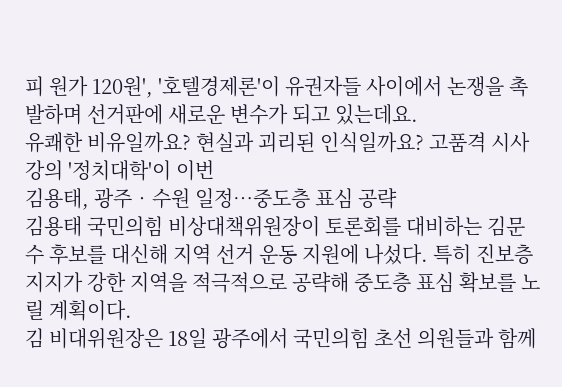피 원가 120원', '호텔경제론'이 유권자들 사이에서 논쟁을 촉발하며 선거판에 새로운 변수가 되고 있는데요.
유쾌한 비유일까요? 현실과 괴리된 인식일까요? 고품격 시사강의 '정치대학'이 이번
김용태, 광주‧수원 일정…중도층 표심 공략
김용태 국민의힘 비상대책위원장이 토론회를 대비하는 김문수 후보를 대신해 지역 선거 운동 지원에 나섰다. 특히 진보층 지지가 강한 지역을 적극적으로 공략해 중도층 표심 확보를 노릴 계획이다.
김 비대위원장은 18일 광주에서 국민의힘 초선 의원들과 함께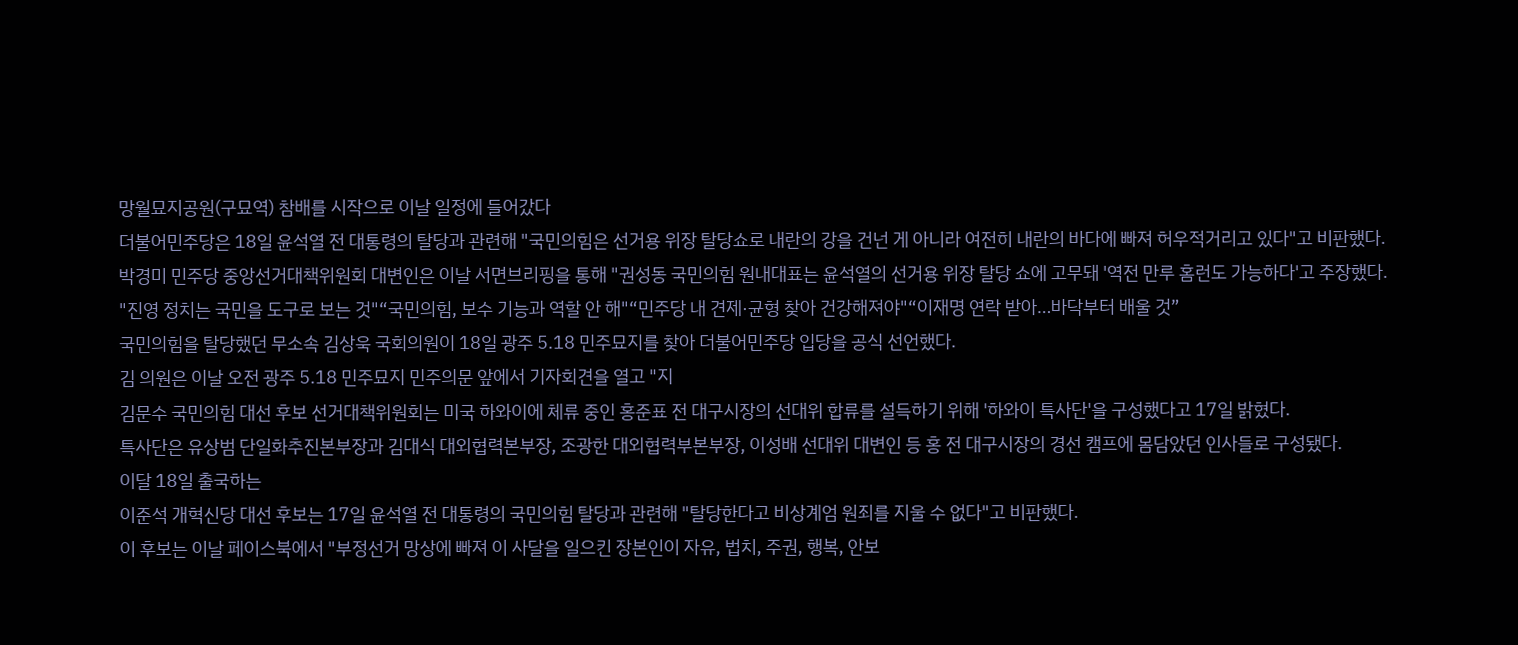망월묘지공원(구묘역) 참배를 시작으로 이날 일정에 들어갔다
더불어민주당은 18일 윤석열 전 대통령의 탈당과 관련해 "국민의힘은 선거용 위장 탈당쇼로 내란의 강을 건넌 게 아니라 여전히 내란의 바다에 빠져 허우적거리고 있다"고 비판했다.
박경미 민주당 중앙선거대책위원회 대변인은 이날 서면브리핑을 통해 "권성동 국민의힘 원내대표는 윤석열의 선거용 위장 탈당 쇼에 고무돼 '역전 만루 홈런도 가능하다'고 주장했다.
"진영 정치는 국민을 도구로 보는 것"“국민의힘, 보수 기능과 역할 안 해"“민주당 내 견제·균형 찾아 건강해져야"“이재명 연락 받아…바닥부터 배울 것”
국민의힘을 탈당했던 무소속 김상욱 국회의원이 18일 광주 5.18 민주묘지를 찾아 더불어민주당 입당을 공식 선언했다.
김 의원은 이날 오전 광주 5.18 민주묘지 민주의문 앞에서 기자회견을 열고 "지
김문수 국민의힘 대선 후보 선거대책위원회는 미국 하와이에 체류 중인 홍준표 전 대구시장의 선대위 합류를 설득하기 위해 '하와이 특사단'을 구성했다고 17일 밝혔다.
특사단은 유상범 단일화추진본부장과 김대식 대외협력본부장, 조광한 대외협력부본부장, 이성배 선대위 대변인 등 홍 전 대구시장의 경선 캠프에 몸담았던 인사들로 구성됐다.
이달 18일 출국하는
이준석 개혁신당 대선 후보는 17일 윤석열 전 대통령의 국민의힘 탈당과 관련해 "탈당한다고 비상계엄 원죄를 지울 수 없다"고 비판했다.
이 후보는 이날 페이스북에서 "부정선거 망상에 빠져 이 사달을 일으킨 장본인이 자유, 법치, 주권, 행복, 안보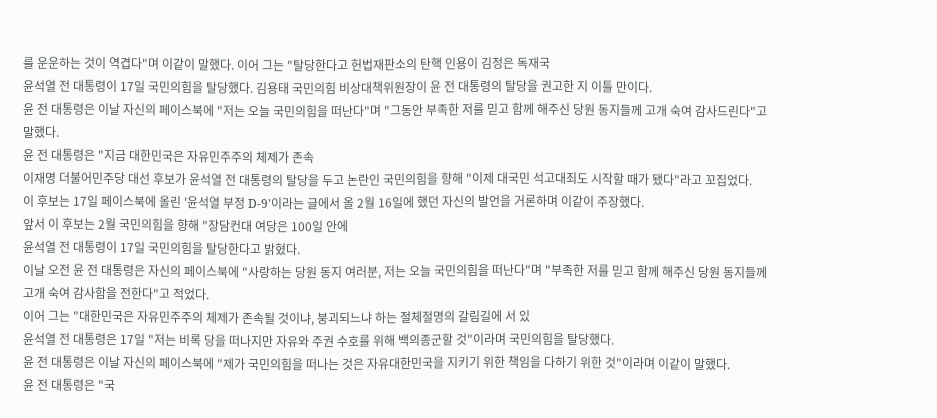를 운운하는 것이 역겹다"며 이같이 말했다. 이어 그는 "탈당한다고 헌법재판소의 탄핵 인용이 김정은 독재국
윤석열 전 대통령이 17일 국민의힘을 탈당했다. 김용태 국민의힘 비상대책위원장이 윤 전 대통령의 탈당을 권고한 지 이틀 만이다.
윤 전 대통령은 이날 자신의 페이스북에 "저는 오늘 국민의힘을 떠난다"며 "그동안 부족한 저를 믿고 함께 해주신 당원 동지들께 고개 숙여 감사드린다"고 말했다.
윤 전 대통령은 "지금 대한민국은 자유민주주의 체제가 존속
이재명 더불어민주당 대선 후보가 윤석열 전 대통령의 탈당을 두고 논란인 국민의힘을 향해 "이제 대국민 석고대죄도 시작할 때가 됐다"라고 꼬집었다.
이 후보는 17일 페이스북에 올린 '윤석열 부정 D-9'이라는 글에서 올 2월 16일에 했던 자신의 발언을 거론하며 이같이 주장했다.
앞서 이 후보는 2월 국민의힘을 향해 "장담컨대 여당은 100일 안에
윤석열 전 대통령이 17일 국민의힘을 탈당한다고 밝혔다.
이날 오전 윤 전 대통령은 자신의 페이스북에 "사랑하는 당원 동지 여러분, 저는 오늘 국민의힘을 떠난다"며 "부족한 저를 믿고 함께 해주신 당원 동지들께 고개 숙여 감사함을 전한다"고 적었다.
이어 그는 "대한민국은 자유민주주의 체제가 존속될 것이냐, 붕괴되느냐 하는 절체절명의 갈림길에 서 있
윤석열 전 대통령은 17일 "저는 비록 당을 떠나지만 자유와 주권 수호를 위해 백의종군할 것"이라며 국민의힘을 탈당했다.
윤 전 대통령은 이날 자신의 페이스북에 "제가 국민의힘을 떠나는 것은 자유대한민국을 지키기 위한 책임을 다하기 위한 것"이라며 이같이 말했다.
윤 전 대통령은 "국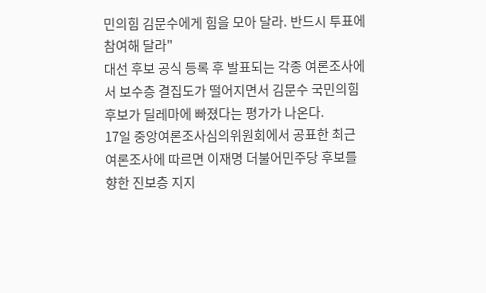민의힘 김문수에게 힘을 모아 달라. 반드시 투표에 참여해 달라"
대선 후보 공식 등록 후 발표되는 각종 여론조사에서 보수층 결집도가 떨어지면서 김문수 국민의힘 후보가 딜레마에 빠졌다는 평가가 나온다.
17일 중앙여론조사심의위원회에서 공표한 최근 여론조사에 따르면 이재명 더불어민주당 후보를 향한 진보층 지지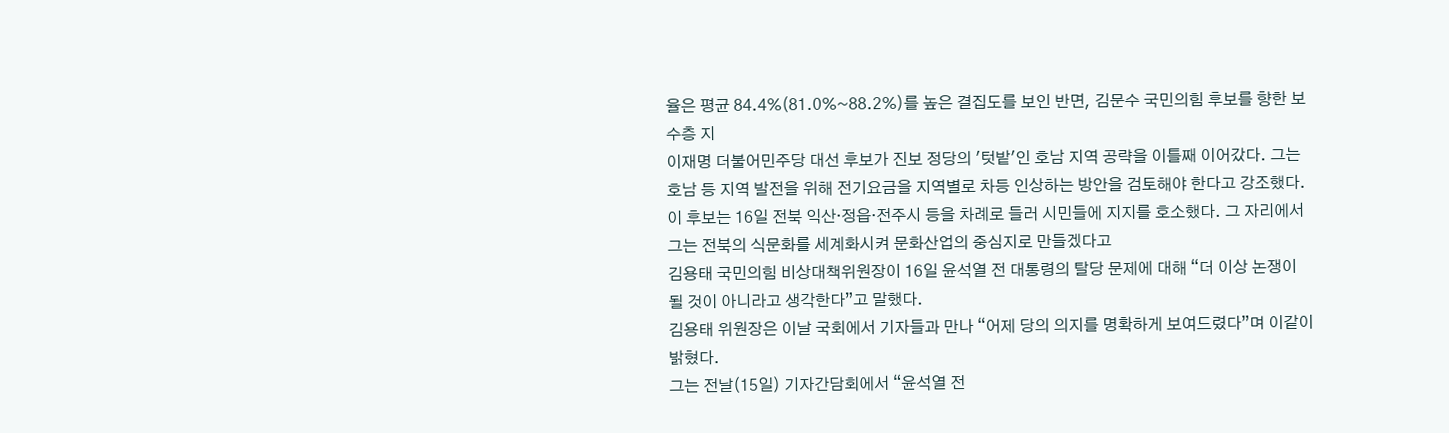율은 평균 84.4%(81.0%~88.2%)를 높은 결집도를 보인 반면, 김문수 국민의힘 후보를 향한 보수층 지
이재명 더불어민주당 대선 후보가 진보 정당의 '텃밭'인 호남 지역 공략을 이틀째 이어갔다. 그는 호남 등 지역 발전을 위해 전기요금을 지역별로 차등 인상하는 방안을 검토해야 한다고 강조했다.
이 후보는 16일 전북 익산·정읍·전주시 등을 차례로 들러 시민들에 지지를 호소했다. 그 자리에서 그는 전북의 식문화를 세계화시켜 문화산업의 중심지로 만들겠다고
김용태 국민의힘 비상대책위원장이 16일 윤석열 전 대통령의 탈당 문제에 대해 “더 이상 논쟁이 될 것이 아니라고 생각한다”고 말했다.
김용태 위원장은 이날 국회에서 기자들과 만나 “어제 당의 의지를 명확하게 보여드렸다”며 이같이 밝혔다.
그는 전날(15일) 기자간담회에서 “윤석열 전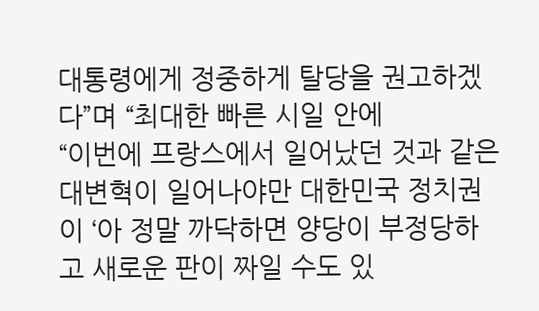대통령에게 정중하게 탈당을 권고하겠다”며 “최대한 빠른 시일 안에
“이번에 프랑스에서 일어났던 것과 같은 대변혁이 일어나야만 대한민국 정치권이 ‘아 정말 까닥하면 양당이 부정당하고 새로운 판이 짜일 수도 있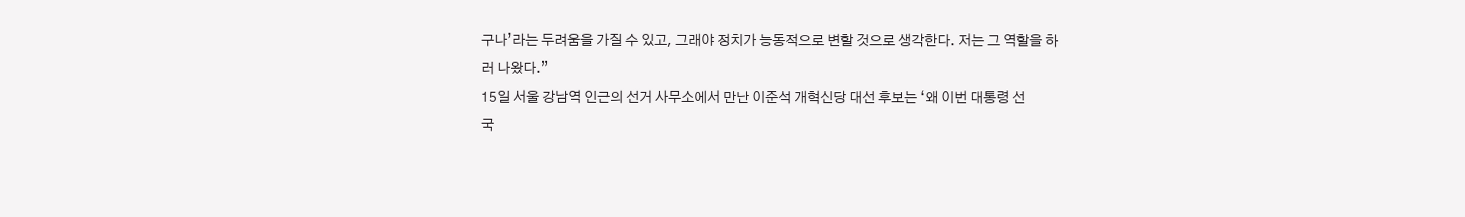구나’라는 두려움을 가질 수 있고, 그래야 정치가 능동적으로 변할 것으로 생각한다. 저는 그 역할을 하러 나왔다.”
15일 서울 강남역 인근의 선거 사무소에서 만난 이준석 개혁신당 대선 후보는 ‘왜 이번 대통령 선
국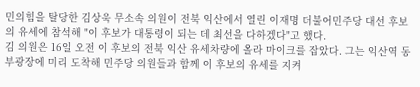민의힘을 탈당한 김상욱 무소속 의원이 전북 익산에서 열린 이재명 더불어민주당 대선 후보의 유세에 참석해 "이 후보가 대통령이 되는 데 최선을 다하겠다"고 했다.
김 의원은 16일 오전 이 후보의 전북 익산 유세차량에 올라 마이크를 잡았다. 그는 익산역 동부광장에 미리 도착해 민주당 의원들과 함께 이 후보의 유세를 지켜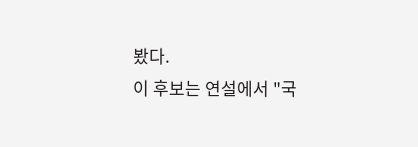봤다.
이 후보는 연설에서 "국